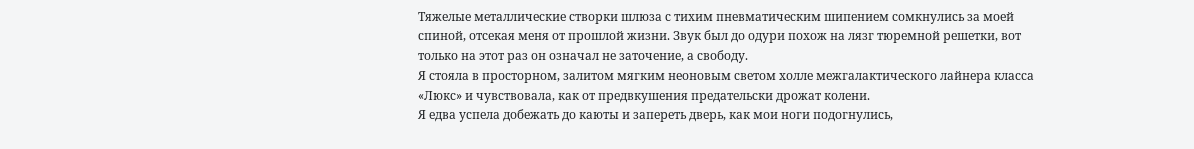Тяжелые металлические створки шлюза с тихим пневматическим шипением сомкнулись за моей спиной, отсекая меня от прошлой жизни. Звук был до одури похож на лязг тюремной решетки, вот только на этот раз он означал не заточение, а свободу.
Я стояла в просторном, залитом мягким неоновым светом холле межгалактического лайнера класса «Люкс» и чувствовала, как от предвкушения предательски дрожат колени.
Я едва успела добежать до каюты и запереть дверь, как мои ноги подогнулись,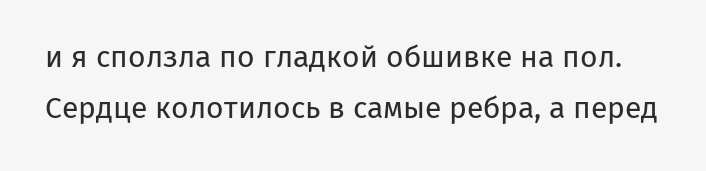и я сползла по гладкой обшивке на пол. Сердце колотилось в самые ребра, а перед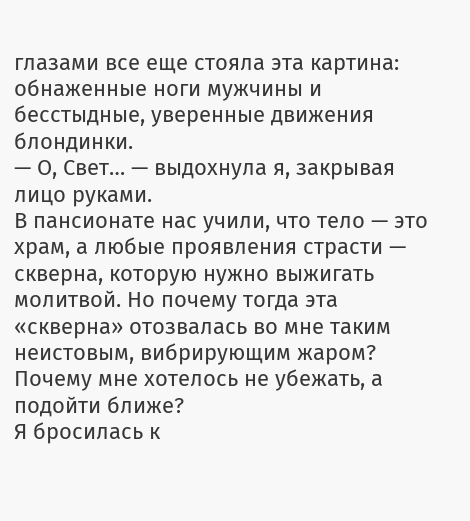глазами все еще стояла эта картина: обнаженные ноги мужчины и бесстыдные, уверенные движения блондинки.
— О, Свет… — выдохнула я, закрывая лицо руками.
В пансионате нас учили, что тело — это храм, а любые проявления страсти — скверна, которую нужно выжигать молитвой. Но почему тогда эта «скверна» отозвалась во мне таким неистовым, вибрирующим жаром? Почему мне хотелось не убежать, а подойти ближе?
Я бросилась к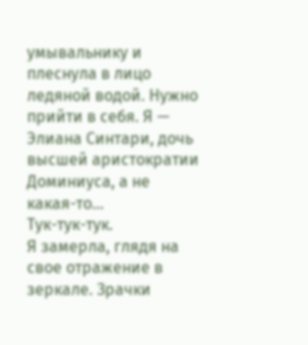умывальнику и плеснула в лицо ледяной водой. Нужно прийти в себя. Я — Элиана Синтари, дочь высшей аристократии Доминиуса, а не какая-то…
Тук-тук-тук.
Я замерла, глядя на свое отражение в зеркале. Зрачки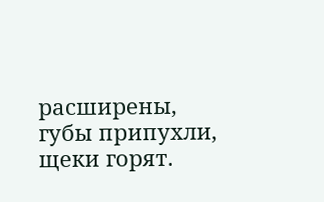расширены, губы припухли, щеки горят.